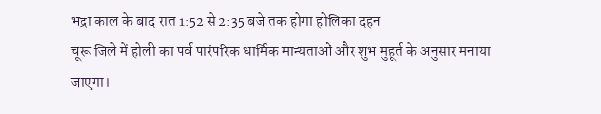भद्रा काल के बाद रात 1:52 से 2:35 बजे तक होगा होलिका दहन
चूरू जिले में होली का पर्व पारंपरिक धार्मिक मान्यताओं और शुभ मुहूर्त के अनुसार मनाया जाएगा।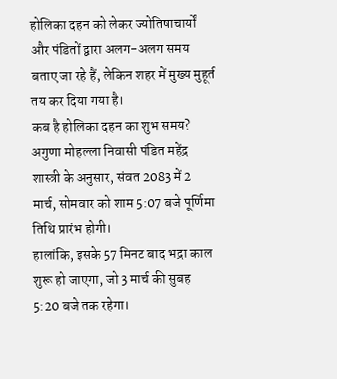होलिका दहन को लेकर ज्योतिषाचार्यों और पंडितों द्वारा अलग-अलग समय बताए जा रहे हैं, लेकिन शहर में मुख्य मुहूर्त तय कर दिया गया है।
कब है होलिका दहन का शुभ समय?
अगुणा मोहल्ला निवासी पंडित महेंद्र शास्त्री के अनुसार, संवत 2083 में 2 मार्च, सोमवार को शाम 5:07 बजे पूर्णिमा तिथि प्रारंभ होगी।
हालांकि, इसके 57 मिनट बाद भद्रा काल शुरू हो जाएगा, जो 3 मार्च की सुबह 5:20 बजे तक रहेगा।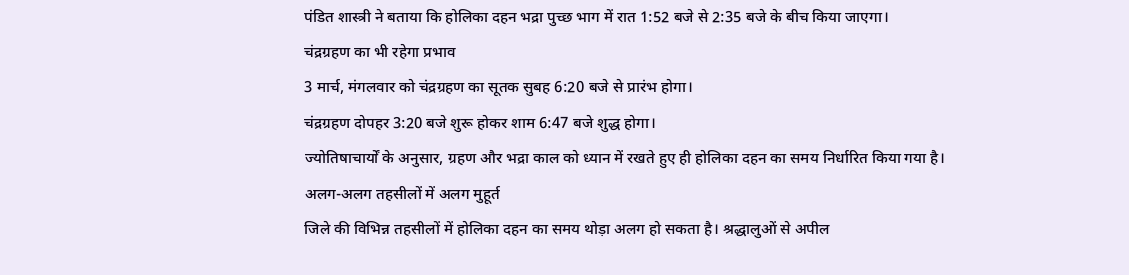पंडित शास्त्री ने बताया कि होलिका दहन भद्रा पुच्छ भाग में रात 1:52 बजे से 2:35 बजे के बीच किया जाएगा।
चंद्रग्रहण का भी रहेगा प्रभाव
3 मार्च, मंगलवार को चंद्रग्रहण का सूतक सुबह 6:20 बजे से प्रारंभ होगा।
चंद्रग्रहण दोपहर 3:20 बजे शुरू होकर शाम 6:47 बजे शुद्ध होगा।
ज्योतिषाचार्यों के अनुसार, ग्रहण और भद्रा काल को ध्यान में रखते हुए ही होलिका दहन का समय निर्धारित किया गया है।
अलग-अलग तहसीलों में अलग मुहूर्त
जिले की विभिन्न तहसीलों में होलिका दहन का समय थोड़ा अलग हो सकता है। श्रद्धालुओं से अपील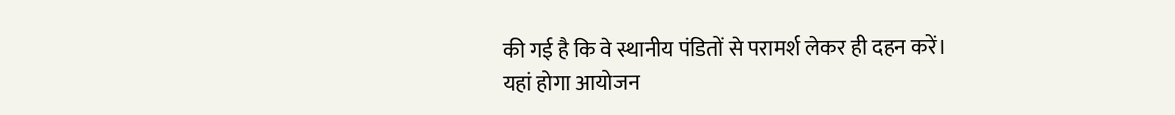की गई है कि वे स्थानीय पंडितों से परामर्श लेकर ही दहन करें।
यहां होगा आयोजन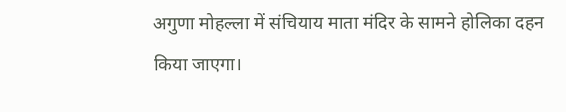अगुणा मोहल्ला में संचियाय माता मंदिर के सामने होलिका दहन किया जाएगा।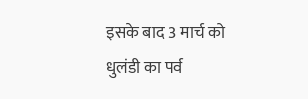इसके बाद 3 मार्च को धुलंडी का पर्व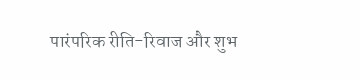पारंपरिक रीति-रिवाज और शुभ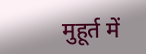मुहूर्त में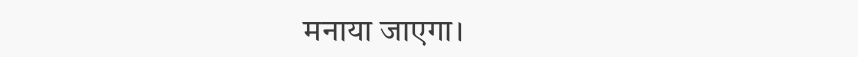मनाया जाएगा।